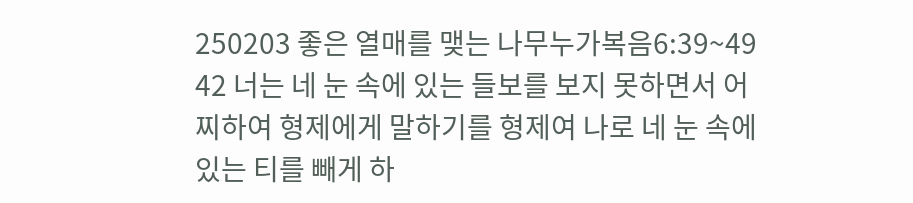250203 좋은 열매를 맺는 나무누가복음6:39~49
42 너는 네 눈 속에 있는 들보를 보지 못하면서 어찌하여 형제에게 말하기를 형제여 나로 네 눈 속에 있는 티를 빼게 하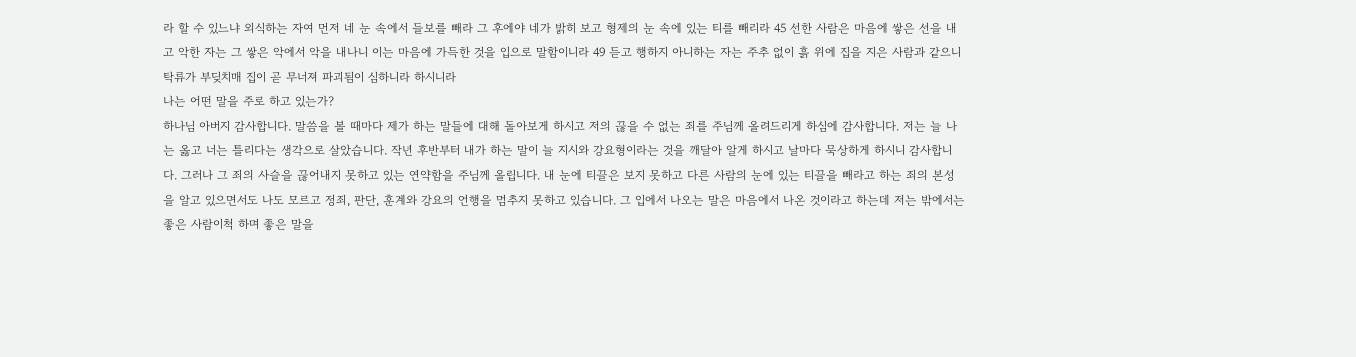라 할 수 있느냐 외식하는 자여 먼저 네 눈 속에서 들보를 빼라 그 후에야 네가 밝히 보고 형제의 눈 속에 있는 티를 빼리라 45 선한 사람은 마음에 쌓은 선을 내고 악한 자는 그 쌓은 악에서 악을 내나니 이는 마음에 가득한 것을 입으로 말함이니라 49 듣고 행하지 아니하는 자는 주추 없이 흙 위에 집을 지은 사람과 같으니 탁류가 부딪치매 집이 곧 무너져 파괴됨이 심하니라 하시니라
나는 어떤 말을 주로 하고 있는가?
하나님 아버지 감사합니다. 말씀을 볼 때마다 제가 하는 말들에 대해 돌아보게 하시고 저의 끊을 수 없는 죄를 주님께 올려드리게 하심에 감사합니다. 저는 늘 나는 옳고 너는 틀리다는 생각으로 살았습니다. 작년 후반부터 내가 하는 말이 늘 지시와 강요형이라는 것을 깨달아 알게 하시고 날마다 묵상하게 하시니 감사합니다. 그러나 그 죄의 사슬을 끊어내지 못하고 있는 연약함을 주님께 올립니다. 내 눈에 티끌은 보지 못하고 다른 사람의 눈에 있는 티끌을 빼라고 하는 죄의 본성을 알고 있으면서도 나도 모르고 정죄, 판단, 훈계와 강요의 언행을 멈추지 못하고 있습니다. 그 입에서 나오는 말은 마음에서 나온 것이라고 하는데 저는 밖에서는 좋은 사람이척 하며 좋은 말을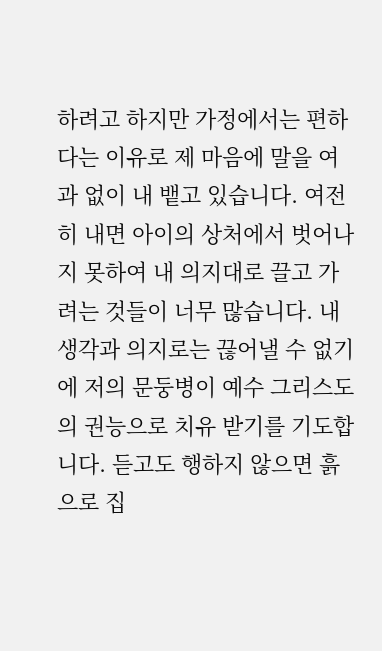하려고 하지만 가정에서는 편하다는 이유로 제 마음에 말을 여과 없이 내 뱉고 있습니다. 여전히 내면 아이의 상처에서 벗어나지 못하여 내 의지대로 끌고 가려는 것들이 너무 많습니다. 내 생각과 의지로는 끊어낼 수 없기에 저의 문둥병이 예수 그리스도의 권능으로 치유 받기를 기도합니다. 듣고도 행하지 않으면 흙으로 집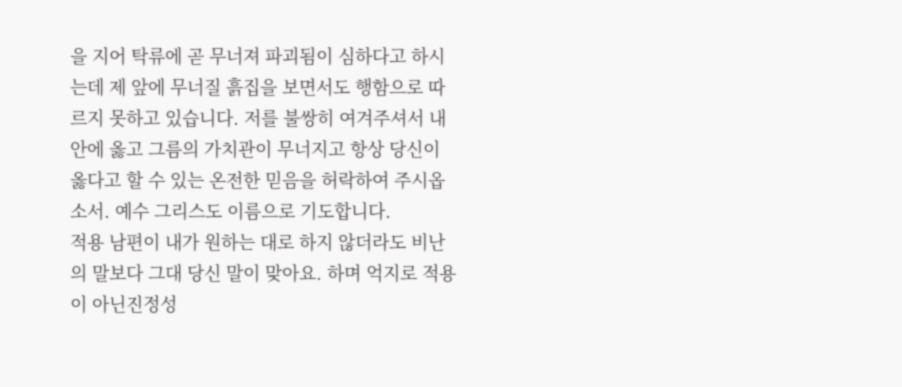을 지어 탁류에 곧 무너져 파괴됨이 심하다고 하시는데 제 앞에 무너질 흙집을 보면서도 행함으로 따르지 못하고 있습니다. 저를 불쌍히 여겨주셔서 내 안에 옳고 그름의 가치관이 무너지고 항상 당신이 옳다고 할 수 있는 온전한 믿음을 허락하여 주시옵소서. 예수 그리스도 이름으로 기도합니다.
적용 남편이 내가 원하는 대로 하지 않더라도 비난의 말보다 그대 당신 말이 맞아요. 하며 억지로 적용이 아닌진정성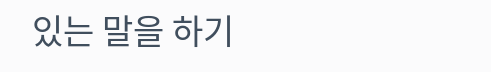있는 말을 하기